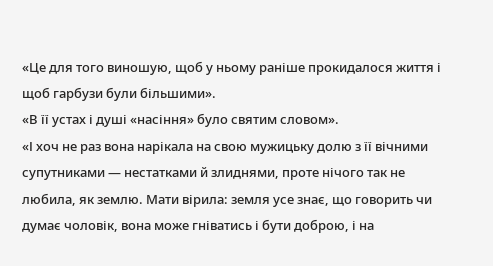«Це для того виношую, щоб у ньому раніше прокидалося життя і щоб гарбузи були більшими».
«В її устах і душі «насіння» було святим словом».
«І хоч не раз вона нарікала на свою мужицьку долю з її вічними супутниками — нестатками й злиднями, проте нічого так не любила, як землю. Мати вірила: земля усе знає, що говорить чи думає чоловік, вона може гніватись і бути доброю, і на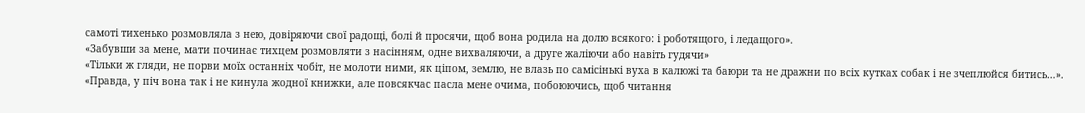самоті тихенько розмовляла з нею, довіряючи свої радощі, болі й просячи, щоб вона родила на долю всякого: і роботящого, і ледащого».
«Забувши за мене, мати починає тихцем розмовляти з насінням, одне вихваляючи, а друге жаліючи або навіть гудячи»
«Тільки ж гляди, не порви моїх останніх чобіт, не молоти ними, як ціпом, землю, не влазь по самісінькі вуха в калюжі та баюри та не дражни по всіх кутках собак і не зчеплюйся битись…».
«Правда, у піч вона так і не кинула жодної книжки, але повсякчас пасла мене очима, побоюючись, щоб читання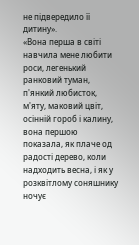не підвередило її дитину».
«Вона перша в світі навчила мене любити роси, легенький ранковий туман, п'янкий любисток, м'яту, маковий цвіт, осінній гороб і калину, вона першою показала, як плаче од радості дерево, коли надходить весна, і як у розквітлому соняшнику ночує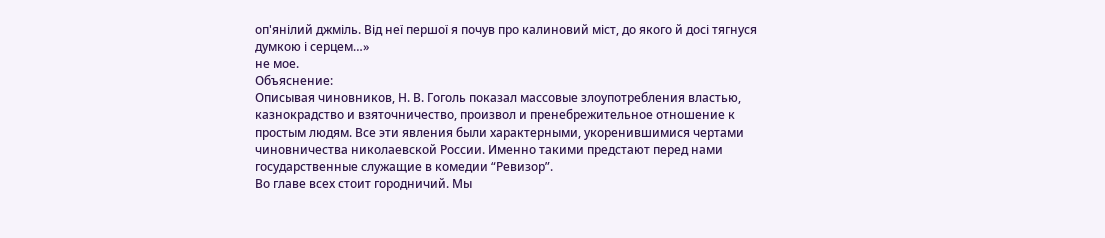оп'янілий джміль. Від неї першої я почув про калиновий міст, до якого й досі тягнуся думкою і серцем…»
не мое.
Объяснение:
Описывая чиновников, Н. В. Гоголь показал массовые злоупотребления властью, казнокрадство и взяточничество, произвол и пренебрежительное отношение к простым людям. Все эти явления были характерными, укоренившимися чертами чиновничества николаевской России. Именно такими предстают перед нами государственные служащие в комедии “Ревизор”.
Во главе всех стоит городничий. Мы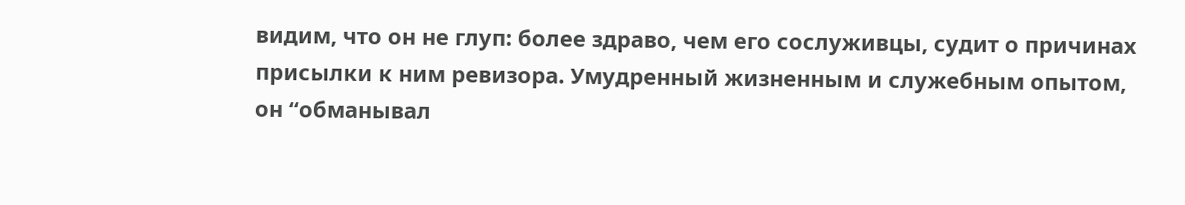видим, что он не глуп: более здраво, чем его сослуживцы, судит о причинах присылки к ним ревизора. Умудренный жизненным и служебным опытом, он “обманывал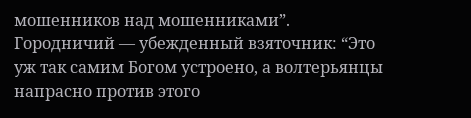мошенников над мошенниками”. Городничий — убежденный взяточник: “Это уж так самим Богом устроено, а волтерьянцы напрасно против этого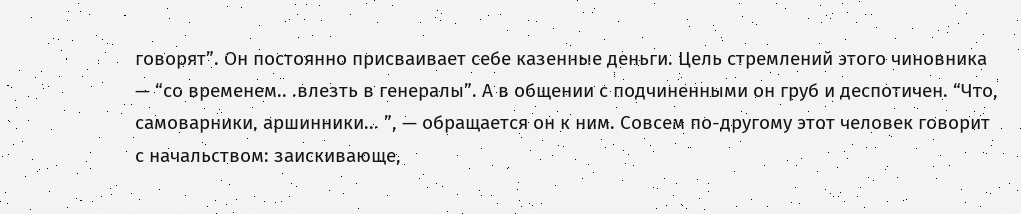говорят”. Он постоянно присваивает себе казенные деньги. Цель стремлений этого чиновника — “со временем.. .влезть в генералы”. А в общении с подчиненными он груб и деспотичен. “Что, самоварники, аршинники... ”, — обращается он к ним. Совсем по-другому этот человек говорит с начальством: заискивающе,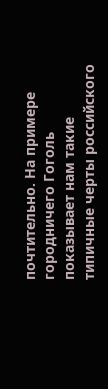почтительно. На примере городничего Гоголь показывает нам такие типичные черты российского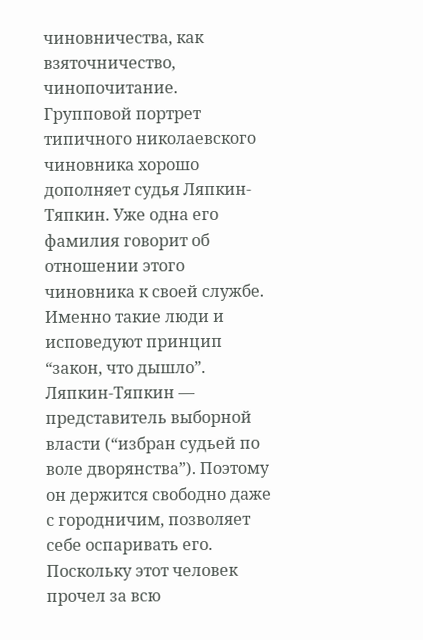чиновничества, как взяточничество, чинопочитание.
Групповой портрет типичного николаевского чиновника хорошо дополняет судья Ляпкин-Тяпкин. Уже одна его фамилия говорит об отношении этого чиновника к своей службе. Именно такие люди и исповедуют принцип “закон, что дышло”. Ляпкин-Тяпкин — представитель выборной власти (“избран судьей по воле дворянства”). Поэтому он держится свободно даже с городничим, позволяет себе оспаривать его. Поскольку этот человек прочел за всю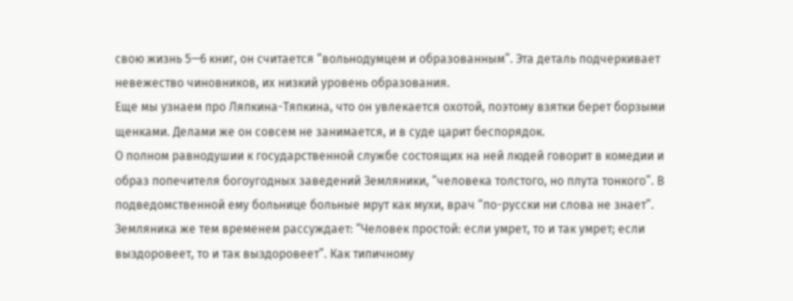свою жизнь 5—6 книг, он считается “вольнодумцем и образованным”. Эта деталь подчеркивает невежество чиновников, их низкий уровень образования.
Еще мы узнаем про Ляпкина-Тяпкина, что он увлекается охотой, поэтому взятки берет борзыми щенками. Делами же он совсем не занимается, и в суде царит беспорядок.
О полном равнодушии к государственной службе состоящих на ней людей говорит в комедии и образ попечителя богоугодных заведений Земляники, “человека толстого, но плута тонкого”. В подведомственной ему больнице больные мрут как мухи, врач “по-русски ни слова не знает”. Земляника же тем временем рассуждает: “Человек простой: если умрет, то и так умрет; если выздоровеет, то и так выздоровеет”. Как типичному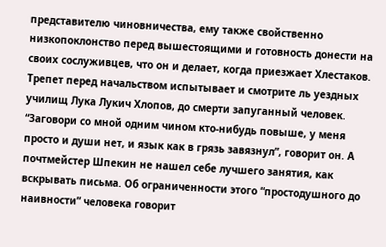представителю чиновничества, ему также свойственно низкопоклонство перед вышестоящими и готовность донести на своих сослуживцев, что он и делает, когда приезжает Хлестаков.
Трепет перед начальством испытывает и смотрите ль уездных училищ Лука Лукич Хлопов, до смерти запуганный человек. “Заговори со мной одним чином кто-нибудь повыше, у меня просто и души нет, и язык как в грязь завязнул”, говорит он. А почтмейстер Шпекин не нашел себе лучшего занятия, как вскрывать письма. Об ограниченности этого “простодушного до наивности” человека говорит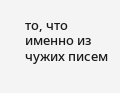то, что именно из чужих писем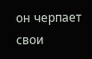он черпает свои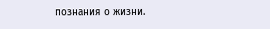познания о жизни.